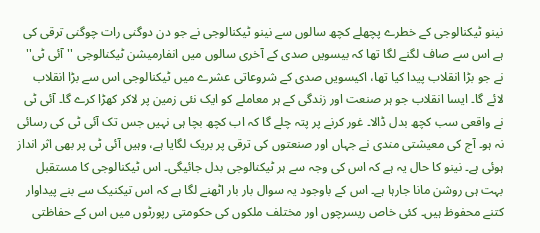نینو ٹیکنالوجی کے خطرے پچھلے کچھ سالوں سے نینو ٹیکنالوجی نے جو دن دوگنی رات چوگنی ترقی کی ہے اس سے صاف لگنے لگا تھا کہ بیسویں صدی کے آخری سالوں میں انفارمیشن ٹیکنالوجی ''آئی ٹی'' نے جو بڑا انقلاب پیدا کیا تھا، اکیسویں صدی کے شروعاتی عشرے میں ٹیکنالوجی اس سے بڑا انقلاب لائے گا۔ ایسا انقلاب جو ہر صنعت اور زندگی کے ہر معاملے کو ایک نئی زمین پر لاکر کھڑا کرے گا۔ آئی ٹی نے واقعی سب کچھ بدل ڈالا۔ غور کرنے پر پتہ چلے گا کہ اب کچھ بچا ہی نہیں جس تک آئی ٹی کی رسائی نہ ہو۔ آج کی معیشتی مندی نے جہاں اور صنعتوں کی ترقی پر بریک لگایا ہے، وہیں آئی ٹی پر بھی اثر انداز ہوئی ہے۔ نینو کا حال یہ ہے کہ اس کی وجہ سے ہر ٹیکنالوجی بدل جائیگی۔ اس ٹیکنالوجی کا مستقبل بہت ہی روشن مانا جارہا ہے۔ اس کے باوجود یہ سوال بار بار اٹھنے لگا ہے کہ اس تیکنیک سے بنے پیداوار کتنے محفوظ ہیں۔ کئی خاص ریسرچوں اور مختلف ملکوں کی حکومتی رپورٹوں میں اس کے حفاظتی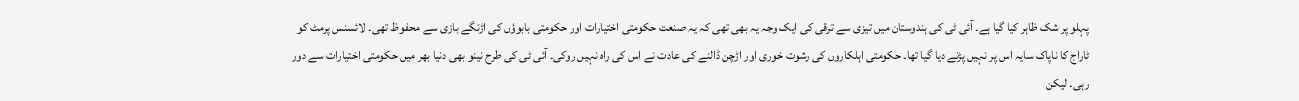پہلو پر شک ظاہر کیا گیا ہے۔ آئی ٹی کی ہندوستان میں تیزی سے ترقی کی ایک وجہ یہ بھی تھی کہ یہ صنعت حکومتی اختیارات اور حکومتی بابوؤں کی اڑنگے بازی سے محفوظ تھی۔ لائسنس پرمٹ کو ٹاراج کا ناپاک سایہ اس پر نہیں پڑنے دیا گیا تھا۔ حکومتی اہلکاروں کی رشوت خوری اور اڑچن ڈالنے کی عادت نے اس کی راہ نہیں روکی۔ آئی ٹی کی طرح نینو بھی دنیا بھر میں حکومتی اختیارات سے دور رہی۔ لیکن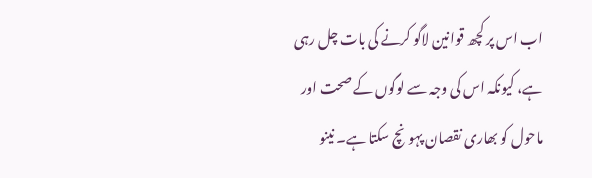اب اس پر کچھ قوانین لاگو کرنے کی بات چل رہی ہے، کیونکہ اس کی وجہ سے لوگوں کے صحت اور ماحول کو بھاری نقصان پہونچ سکتا ہے۔ نینو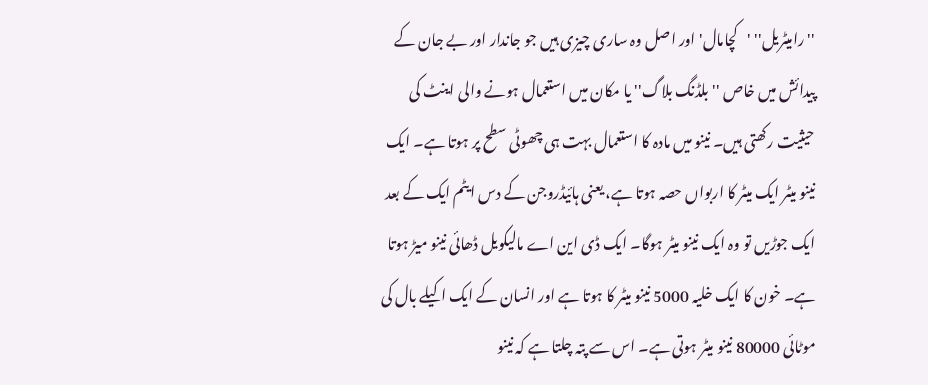''رامیٹریل'' 'کچامال' اور اصل وہ ساری چیزی ہیں جو جاندار اور بے جان کے پیدائش میں خاص ''بلڈنگ بلاگ'' یا مکان میں استعمال ہونے والی اینٹ کی حیثیت رکھتی ہیں۔ نینو میں مادہ کا استعمال بہت ہی چھوٹی سطح پر ہوتا ہے۔ ایک نینو میٹر ایک میٹر کا اربواں حصہ ہوتا ہے، یعنی ہائیڈروجن کے دس ایٹم ایک کے بعد ایک جوڑیں تو وہ ایک نینو میٹر ہوگا۔ ایک ڈی این اے مالیکویل ڈھائی نینو میڑ ہوتا ہے۔ خون کا ایک خلیہ 5000 نینو میٹر کا ہوتا ہے اور انسان کے ایک اکیلے بال کی موٹائی 80000 نینو میٹر ہوتی ہے۔ اس سے پتہ چلتا ہے کہ نینو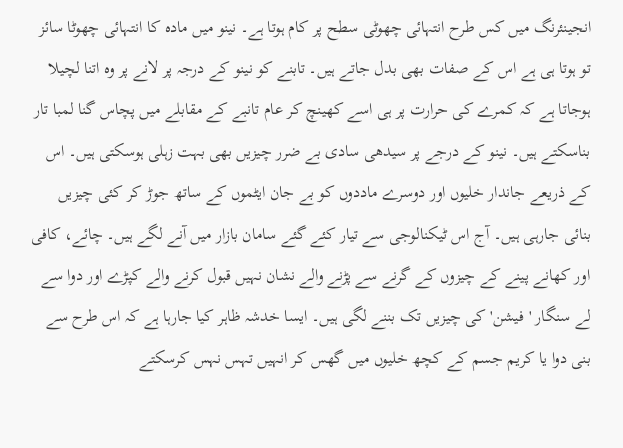انجینئرنگ میں کس طرح انتہائی چھوٹی سطح پر کام ہوتا ہے۔ نینو میں مادہ کا انتہائی چھوٹا سائز تو ہوتا ہی ہے اس کے صفات بھی بدل جاتے ہیں۔ تابنے کو نینو کے درجہ پر لانے پر وہ اتنا لچیلا ہوجاتا ہے کہ کمرے کی حرارت پر ہی اسے کھینچ کر عام تانبے کے مقابلے میں پچاس گنا لمبا تار بناسکتے ہیں۔ نینو کے درجے پر سیدھی سادی بے ضرر چیزیں بھی بہت زہلی ہوسکتی ہیں۔ اس کے ذریعے جاندار خلیوں اور دوسرے ماددوں کو بے جان ایٹموں کے ساتھ جوڑ کر کئی چیزیں بنائی جارہی ہیں۔ آج اس ٹیکنالوجی سے تیار کئے گئے سامان بازار میں آنے لگے ہیں۔ چائے، کافی اور کھانے پینے کے چیزوں کے گرنے سے پڑنے والے نشان نہیں قبول کرنے والے کپڑے اور دوا سے لے سنگار 'فیشن' کی چیزیں تک بننے لگی ہیں۔ ایسا خدشہ ظاہر کیا جارہا ہے کہ اس طرح سے بنی دوا یا کریم جسم کے کچھ خلیوں میں گھس کر انہیں تہس نہس کرسکتے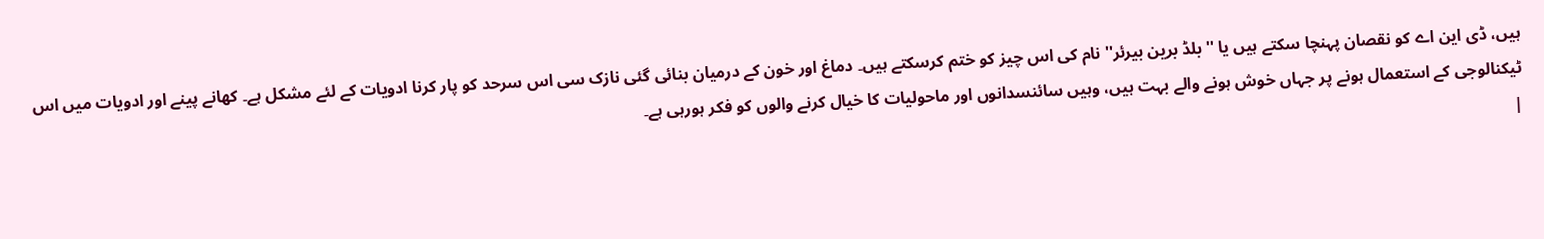ہیں، ڈی این اے کو نقصان پہنچا سکتے ہیں یا ''بلڈ برین بیرئر'' نام کی اس چیز کو ختم کرسکتے ہیں۔ دماغ اور خون کے درمیان بنائی گئی نازک سی اس سرحد کو پار کرنا ادویات کے لئے مشکل ہے۔ کھانے پینے اور ادویات میں اس ٹیکنالوجی کے استعمال ہونے پر جہاں خوش ہونے والے بہت ہیں، وہیں سائنسدانوں اور ماحولیات کا خیال کرنے والوں کو فکر ہورہی ہے۔
|